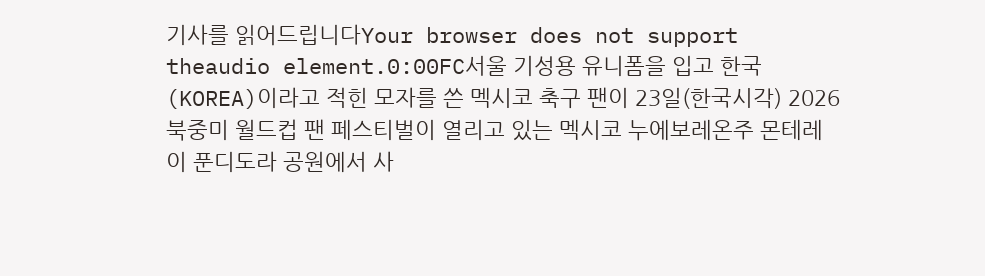기사를 읽어드립니다Your browser does not support theaudio element.0:00FC서울 기성용 유니폼을 입고 한국(KOREA)이라고 적힌 모자를 쓴 멕시코 축구 팬이 23일(한국시각) 2026 북중미 월드컵 팬 페스티벌이 열리고 있는 멕시코 누에보레온주 몬테레이 푼디도라 공원에서 사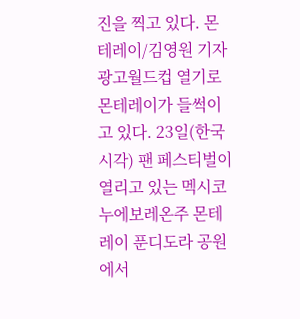진을 찍고 있다. 몬테레이/김영원 기자광고월드컵 열기로 몬테레이가 들썩이고 있다. 23일(한국시각) 팬 페스티벌이 열리고 있는 멕시코 누에보레온주 몬테레이 푼디도라 공원에서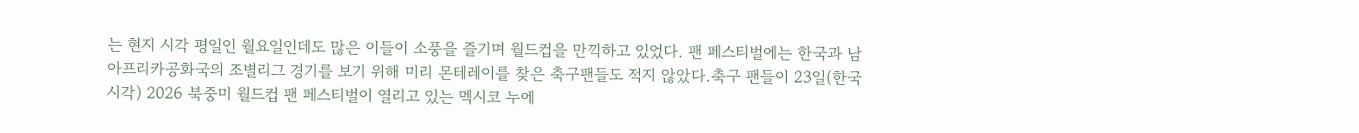는 현지 시각 평일인 월요일인데도 많은 이들이 소풍을 즐기며 월드컵을 만끽하고 있었다. 팬 페스티벌에는 한국과 남아프리카공화국의 조별리그 경기를 보기 위해 미리 몬테레이를 찾은 축구팬들도 적지 않았다.축구 팬들이 23일(한국시각) 2026 북중미 월드컵 팬 페스티벌이 열리고 있는 멕시코 누에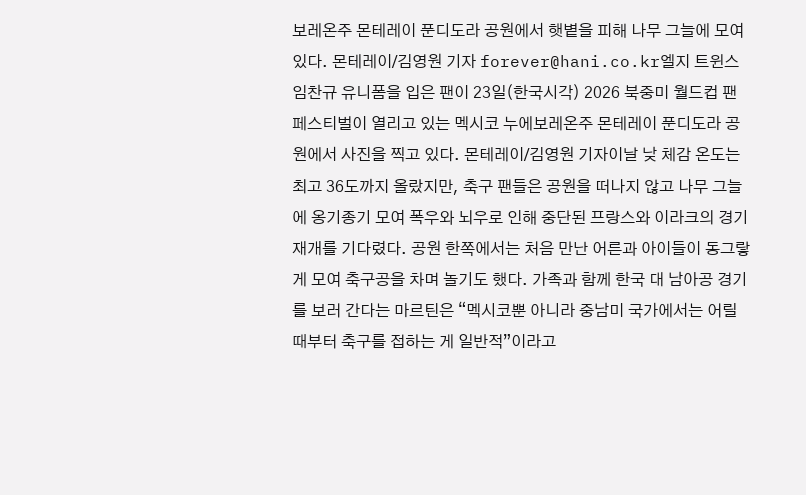보레온주 몬테레이 푼디도라 공원에서 햇볕을 피해 나무 그늘에 모여 있다. 몬테레이/김영원 기자 forever@hani.co.kr엘지 트윈스 임찬규 유니폼을 입은 팬이 23일(한국시각) 2026 북중미 월드컵 팬 페스티벌이 열리고 있는 멕시코 누에보레온주 몬테레이 푼디도라 공원에서 사진을 찍고 있다. 몬테레이/김영원 기자이날 낮 체감 온도는 최고 36도까지 올랐지만, 축구 팬들은 공원을 떠나지 않고 나무 그늘에 옹기종기 모여 폭우와 뇌우로 인해 중단된 프랑스와 이라크의 경기 재개를 기다렸다. 공원 한쪽에서는 처음 만난 어른과 아이들이 동그랗게 모여 축구공을 차며 놀기도 했다. 가족과 함께 한국 대 남아공 경기를 보러 간다는 마르틴은 “멕시코뿐 아니라 중남미 국가에서는 어릴 때부터 축구를 접하는 게 일반적”이라고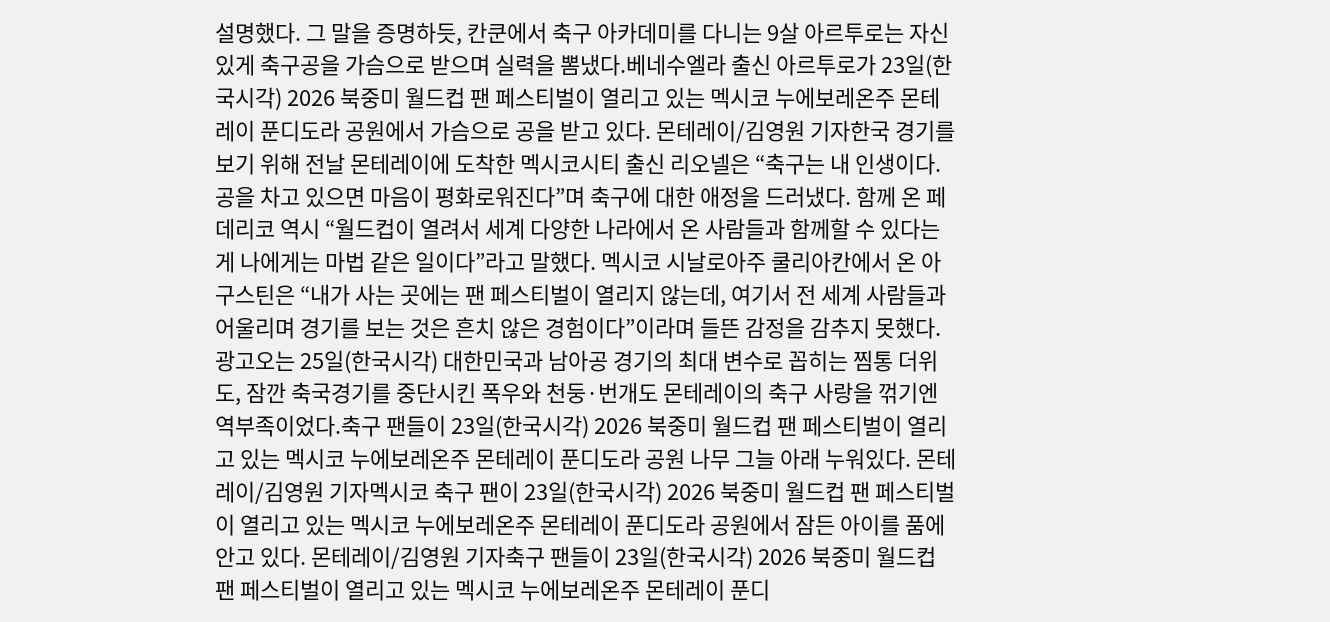설명했다. 그 말을 증명하듯, 칸쿤에서 축구 아카데미를 다니는 9살 아르투로는 자신 있게 축구공을 가슴으로 받으며 실력을 뽐냈다.베네수엘라 출신 아르투로가 23일(한국시각) 2026 북중미 월드컵 팬 페스티벌이 열리고 있는 멕시코 누에보레온주 몬테레이 푼디도라 공원에서 가슴으로 공을 받고 있다. 몬테레이/김영원 기자한국 경기를 보기 위해 전날 몬테레이에 도착한 멕시코시티 출신 리오넬은 “축구는 내 인생이다. 공을 차고 있으면 마음이 평화로워진다”며 축구에 대한 애정을 드러냈다. 함께 온 페데리코 역시 “월드컵이 열려서 세계 다양한 나라에서 온 사람들과 함께할 수 있다는 게 나에게는 마법 같은 일이다”라고 말했다. 멕시코 시날로아주 쿨리아칸에서 온 아구스틴은 “내가 사는 곳에는 팬 페스티벌이 열리지 않는데, 여기서 전 세계 사람들과 어울리며 경기를 보는 것은 흔치 않은 경험이다”이라며 들뜬 감정을 감추지 못했다.광고오는 25일(한국시각) 대한민국과 남아공 경기의 최대 변수로 꼽히는 찜통 더위도, 잠깐 축국경기를 중단시킨 폭우와 천둥·번개도 몬테레이의 축구 사랑을 꺾기엔 역부족이었다.축구 팬들이 23일(한국시각) 2026 북중미 월드컵 팬 페스티벌이 열리고 있는 멕시코 누에보레온주 몬테레이 푼디도라 공원 나무 그늘 아래 누워있다. 몬테레이/김영원 기자멕시코 축구 팬이 23일(한국시각) 2026 북중미 월드컵 팬 페스티벌이 열리고 있는 멕시코 누에보레온주 몬테레이 푼디도라 공원에서 잠든 아이를 품에 안고 있다. 몬테레이/김영원 기자축구 팬들이 23일(한국시각) 2026 북중미 월드컵 팬 페스티벌이 열리고 있는 멕시코 누에보레온주 몬테레이 푼디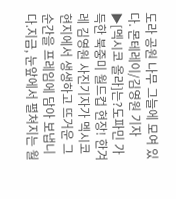도라 공원 나무 그늘에 모여 있다. 몬테레이/김영원 기자▶[멕시코 올라]는?도파민 가득한 북중미 월드컵 현장! 한겨레 김영원 사진기자가 멕시코 현지에서 생생하고 뜨거운 그 순간을 프레임에 담아 보냅니다.지금, 눈앞에서 펼쳐지는 월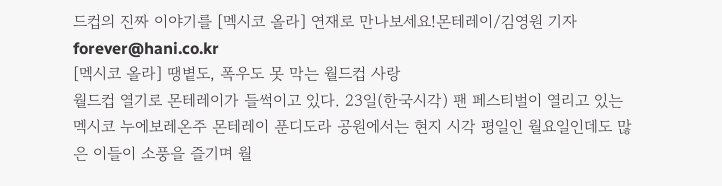드컵의 진짜 이야기를 [멕시코 올라] 연재로 만나보세요!몬테레이/김영원 기자 forever@hani.co.kr
[멕시코 올라] 땡볕도, 폭우도 못 막는 월드컵 사랑
월드컵 열기로 몬테레이가 들썩이고 있다. 23일(한국시각) 팬 페스티벌이 열리고 있는 멕시코 누에보레온주 몬테레이 푼디도라 공원에서는 현지 시각 평일인 월요일인데도 많은 이들이 소풍을 즐기며 월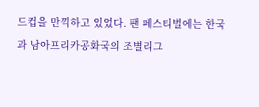드컵을 만끽하고 있었다. 팬 페스티벌에는 한국과 남아프리카공화국의 조별리그